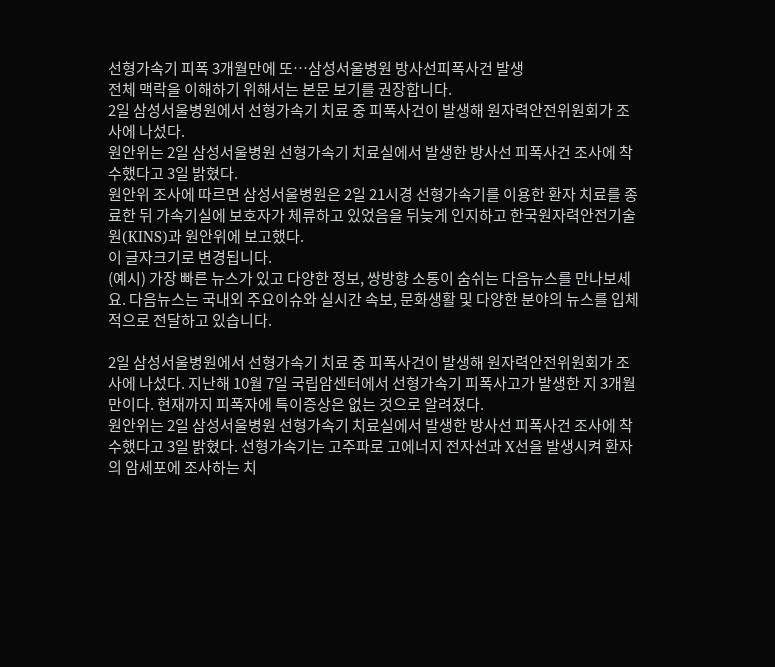선형가속기 피폭 3개월만에 또…삼성서울병원 방사선피폭사건 발생
전체 맥락을 이해하기 위해서는 본문 보기를 권장합니다.
2일 삼성서울병원에서 선형가속기 치료 중 피폭사건이 발생해 원자력안전위원회가 조사에 나섰다.
원안위는 2일 삼성서울병원 선형가속기 치료실에서 발생한 방사선 피폭사건 조사에 착수했다고 3일 밝혔다.
원안위 조사에 따르면 삼성서울병원은 2일 21시경 선형가속기를 이용한 환자 치료를 종료한 뒤 가속기실에 보호자가 체류하고 있었음을 뒤늦게 인지하고 한국원자력안전기술원(KINS)과 원안위에 보고했다.
이 글자크기로 변경됩니다.
(예시) 가장 빠른 뉴스가 있고 다양한 정보, 쌍방향 소통이 숨쉬는 다음뉴스를 만나보세요. 다음뉴스는 국내외 주요이슈와 실시간 속보, 문화생활 및 다양한 분야의 뉴스를 입체적으로 전달하고 있습니다.

2일 삼성서울병원에서 선형가속기 치료 중 피폭사건이 발생해 원자력안전위원회가 조사에 나섰다. 지난해 10월 7일 국립암센터에서 선형가속기 피폭사고가 발생한 지 3개월 만이다. 현재까지 피폭자에 특이증상은 없는 것으로 알려졌다.
원안위는 2일 삼성서울병원 선형가속기 치료실에서 발생한 방사선 피폭사건 조사에 착수했다고 3일 밝혔다. 선형가속기는 고주파로 고에너지 전자선과 X선을 발생시켜 환자의 암세포에 조사하는 치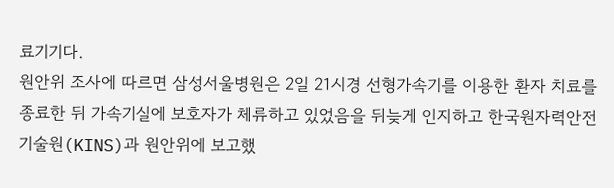료기기다.
원안위 조사에 따르면 삼성서울병원은 2일 21시경 선형가속기를 이용한 환자 치료를 종료한 뒤 가속기실에 보호자가 체류하고 있었음을 뒤늦게 인지하고 한국원자력안전기술원(KINS)과 원안위에 보고했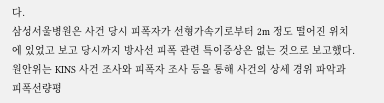다.
삼성서울병원은 사건 당시 피폭자가 선형가속기로부터 2m 정도 떨어진 위치에 있었고 보고 당시까지 방사선 피폭 관련 특이증상은 없는 것으로 보고했다.
원안위는 KINS 사건 조사와 피폭자 조사 등을 통해 사건의 상세 경위 파악과 피폭선량평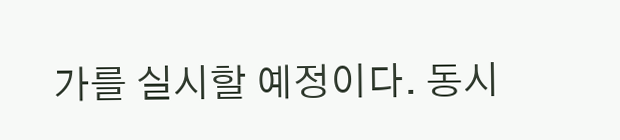가를 실시할 예정이다. 동시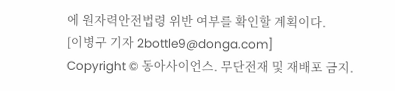에 원자력안전법령 위반 여부를 확인할 계획이다.
[이병구 기자 2bottle9@donga.com]
Copyright © 동아사이언스. 무단전재 및 재배포 금지.